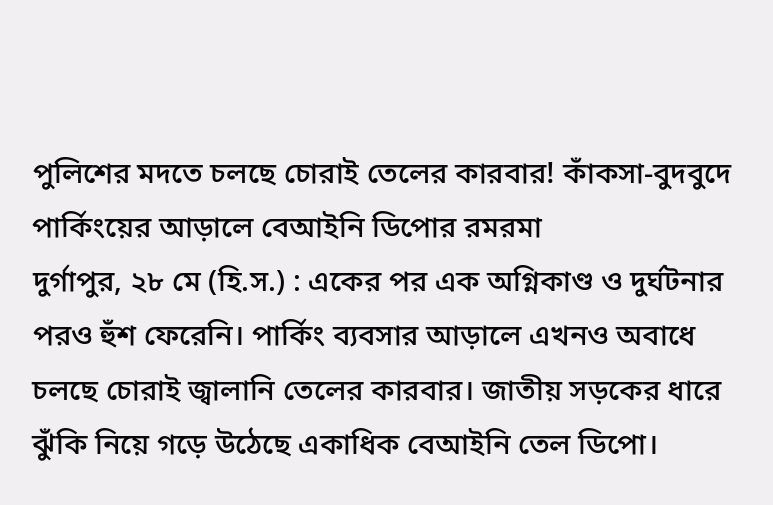পুলিশের মদতে চলছে চোরাই তেলের কারবার! কাঁকসা-বুদবুদে পার্কিংয়ের আড়ালে বেআইনি ডিপোর রমরমা
দুর্গাপুর, ২৮ মে (হি.স.) : একের পর এক অগ্নিকাণ্ড ও দুর্ঘটনার পরও হুঁশ ফেরেনি। পার্কিং ব্যবসার আড়ালে এখনও অবাধে চলছে চোরাই জ্বালানি তেলের কারবার। জাতীয় সড়কের ধারে ঝুঁকি নিয়ে গড়ে উঠেছে একাধিক বেআইনি তেল ডিপো।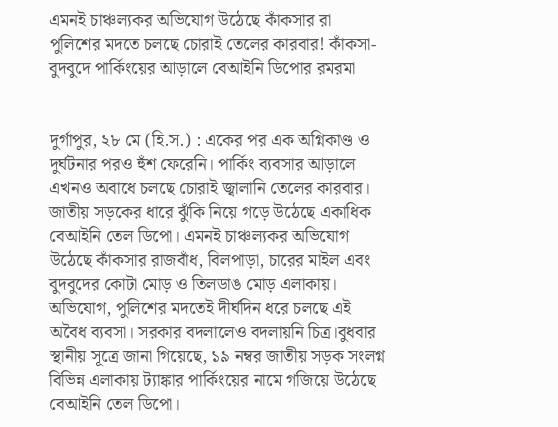এমনই চাঞ্চল্যকর অভিযোগ উঠেছে কাঁকসার রা
পুলিশের মদতে চলছে চোরাই তেলের কারবার! কাঁকসা-বুদবুদে পার্কিংয়ের আড়ালে বেআইনি ডিপোর রমরমা


দুর্গাপুর, ২৮ মে (হি.স.) : একের পর এক অগ্নিকাণ্ড ও দুর্ঘটনার পরও হুঁশ ফেরেনি। পার্কিং ব্যবসার আড়ালে এখনও অবাধে চলছে চোরাই জ্বালানি তেলের কারবার। জাতীয় সড়কের ধারে ঝুঁকি নিয়ে গড়ে উঠেছে একাধিক বেআইনি তেল ডিপো। এমনই চাঞ্চল্যকর অভিযোগ উঠেছে কাঁকসার রাজবাঁধ, বিলপাড়া, চারের মাইল এবং বুদবুদের কোটা মোড় ও তিলডাঙ মোড় এলাকায়। অভিযোগ, পুলিশের মদতেই দীর্ঘদিন ধরে চলছে এই অবৈধ ব্যবসা। সরকার বদলালেও বদলায়নি চিত্র।বুধবার স্থানীয় সূত্রে জানা গিয়েছে, ১৯ নম্বর জাতীয় সড়ক সংলগ্ন বিভিন্ন এলাকায় ট্যাঙ্কার পার্কিংয়ের নামে গজিয়ে উঠেছে বেআইনি তেল ডিপো।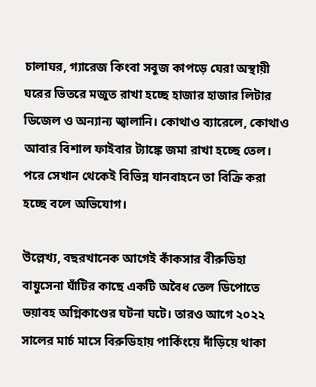চালাঘর, গ্যারেজ কিংবা সবুজ কাপড়ে ঘেরা অস্থায়ী ঘরের ভিতরে মজুত রাখা হচ্ছে হাজার হাজার লিটার ডিজেল ও অন্যান্য জ্বালানি। কোথাও ব্যারেলে, কোথাও আবার বিশাল ফাইবার ট্যাঙ্কে জমা রাখা হচ্ছে তেল। পরে সেখান থেকেই বিভিন্ন যানবাহনে তা বিক্রি করা হচ্ছে বলে অভিযোগ।

উল্লেখ্য, বছরখানেক আগেই কাঁকসার বীরুডিহা বায়ুসেনা ঘাঁটির কাছে একটি অবৈধ তেল ডিপোতে ভয়াবহ অগ্নিকাণ্ডের ঘটনা ঘটে। তারও আগে ২০২২ সালের মার্চ মাসে বিরুডিহায় পার্কিংয়ে দাঁড়িয়ে থাকা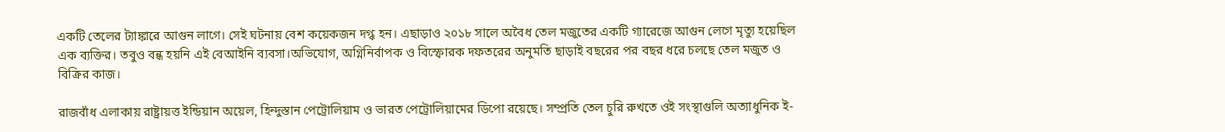একটি তেলের ট্যাঙ্কারে আগুন লাগে। সেই ঘটনায় বেশ কয়েকজন দগ্ধ হন। এছাড়াও ২০১৮ সালে অবৈধ তেল মজুতের একটি গ্যারেজে আগুন লেগে মৃত্যু হয়েছিল এক ব্যক্তির। তবুও বন্ধ হয়নি এই বেআইনি ব্যবসা।অভিযোগ, অগ্নিনির্বাপক ও বিস্ফোরক দফতরের অনুমতি ছাড়াই বছরের পর বছর ধরে চলছে তেল মজুত ও বিক্রির কাজ।

রাজবাঁধ এলাকায় রাষ্ট্রায়ত্ত ইন্ডিয়ান অয়েল, হিন্দুস্তান পেট্রোলিয়াম ও ভারত পেট্রোলিয়ামের ডিপো রয়েছে। সম্প্রতি তেল চুরি রুখতে ওই সংস্থাগুলি অত্যাধুনিক ই-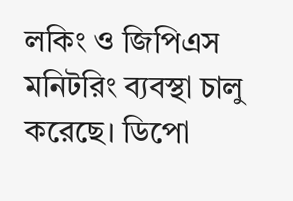লকিং ও জিপিএস মনিটরিং ব্যবস্থা চালু করেছে। ডিপো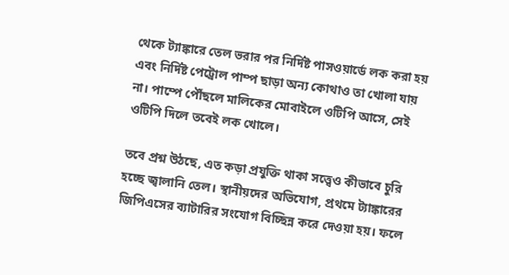থেকে ট্যাঙ্কারে তেল ভরার পর নির্দিষ্ট পাসওয়ার্ডে লক করা হয় এবং নির্দিষ্ট পেট্রোল পাম্প ছাড়া অন্য কোথাও তা খোলা যায় না। পাম্পে পৌঁছলে মালিকের মোবাইলে ওটিপি আসে, সেই ওটিপি দিলে তবেই লক খোলে।

তবে প্রশ্ন উঠছে, এত কড়া প্রযুক্তি থাকা সত্ত্বেও কীভাবে চুরি হচ্ছে জ্বালানি তেল। স্থানীয়দের অভিযোগ, প্রথমে ট্যাঙ্কারের জিপিএসের ব্যাটারির সংযোগ বিচ্ছিন্ন করে দেওয়া হয়। ফলে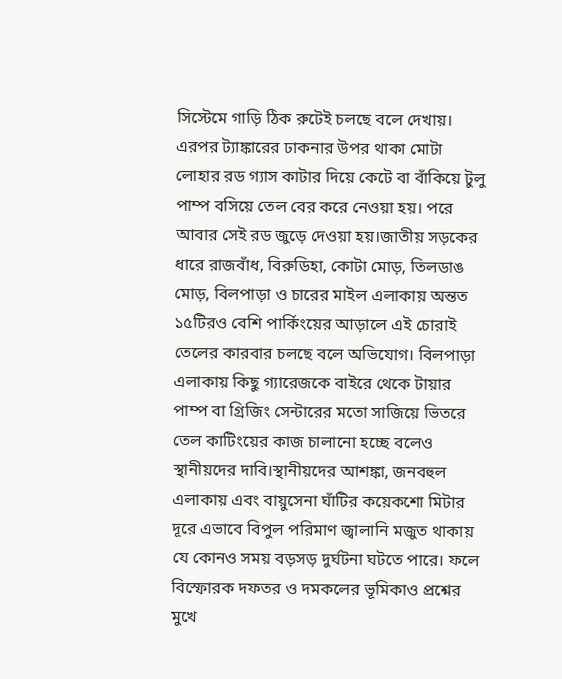সিস্টেমে গাড়ি ঠিক রুটেই চলছে বলে দেখায়। এরপর ট্যাঙ্কারের ঢাকনার উপর থাকা মোটা লোহার রড গ্যাস কাটার দিয়ে কেটে বা বাঁকিয়ে টুলু পাম্প বসিয়ে তেল বের করে নেওয়া হয়। পরে আবার সেই রড জুড়ে দেওয়া হয়।জাতীয় সড়কের ধারে রাজবাঁধ, বিরুডিহা, কোটা মোড়, তিলডাঙ মোড়, বিলপাড়া ও চারের মাইল এলাকায় অন্তত ১৫টিরও বেশি পার্কিংয়ের আড়ালে এই চোরাই তেলের কারবার চলছে বলে অভিযোগ। বিলপাড়া এলাকায় কিছু গ্যারেজকে বাইরে থেকে টায়ার পাম্প বা গ্রিজিং সেন্টারের মতো সাজিয়ে ভিতরে তেল কাটিংয়ের কাজ চালানো হচ্ছে বলেও স্থানীয়দের দাবি।স্থানীয়দের আশঙ্কা, জনবহুল এলাকায় এবং বায়ুসেনা ঘাঁটির কয়েকশো মিটার দূরে এভাবে বিপুল পরিমাণ জ্বালানি মজুত থাকায় যে কোনও সময় বড়সড় দুর্ঘটনা ঘটতে পারে। ফলে বিস্ফোরক দফতর ও দমকলের ভূমিকাও প্রশ্নের মুখে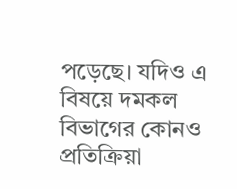পড়েছে। যদিও এ বিষয়ে দমকল বিভাগের কোনও প্রতিক্রিয়া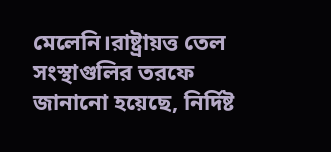মেলেনি।রাষ্ট্রায়ত্ত তেল সংস্থাগুলির তরফে জানানো হয়েছে, নির্দিষ্ট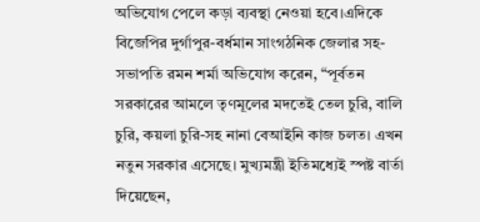অভিযোগ পেলে কড়া ব্যবস্থা নেওয়া হবে।এদিকে বিজেপির দুর্গাপুর-বর্ধমান সাংগঠনিক জেলার সহ-সভাপতি রমন শর্মা অভিযোগ করেন, “পূর্বতন সরকারের আমলে তৃণমূলের মদতেই তেল চুরি, বালি চুরি, কয়লা চুরি-সহ নানা বেআইনি কাজ চলত। এখন নতুন সরকার এসেছে। মুখ্যমন্ত্রী ইতিমধ্যেই স্পষ্ট বার্তা দিয়েছেন,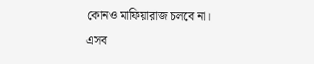কোনও মাফিয়ারাজ চলবে না। এসব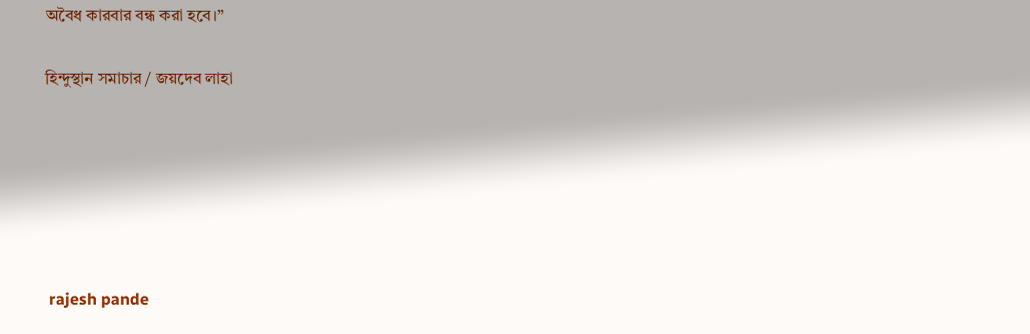অবৈধ কারবার বন্ধ করা হবে।”

হিন্দুস্থান সমাচার / জয়দেব লাহা






 rajesh pande